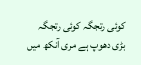کوئی رتجگہ کوئی رتجگہ
بڑی دھوپ ہے مری آنکھ میں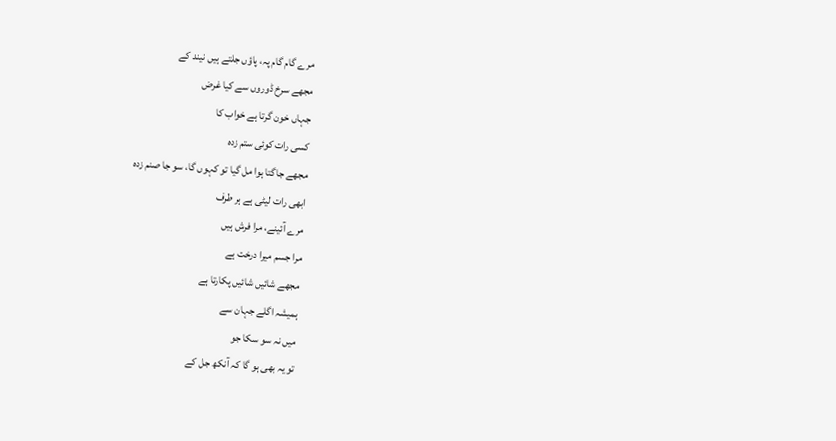مرے گام گام پہ، پاؤں جلتے ہیں نیند کے
مجھے سرخ ڈوروں سے کیا غرض
جہاں خون گرتا ہے خواب کا
کسی رات کوئی ستم زدہ
مجھے جاگتا ہوا مل گیا تو کہوں گا، سو جا صنم زدہ
ابھی رات لیٹی ہے ہر طرف
مرے آئینے، مرا فرش ہیں
مرا جسم میرا درخت ہے
مجھے شائیں شائیں پکارتا ہے
ہمیشہ اگلے جہان سے
میں نہ سو سکا جو
تو یہ بھی ہو گا کہ آنکھ جل کے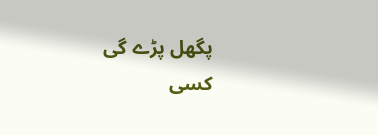پگھل پڑے گی
کسی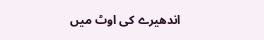اندھیرے کی اوٹ میں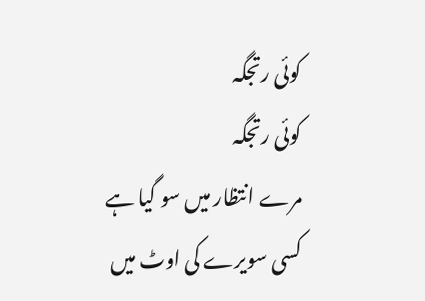کوئی رتجگہ
کوئی رتجگہ
مرے انتظار میں سو گیا ہے
کسی سویرے کی اوٹ میں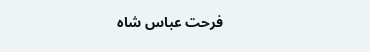فرحت عباس شاہ